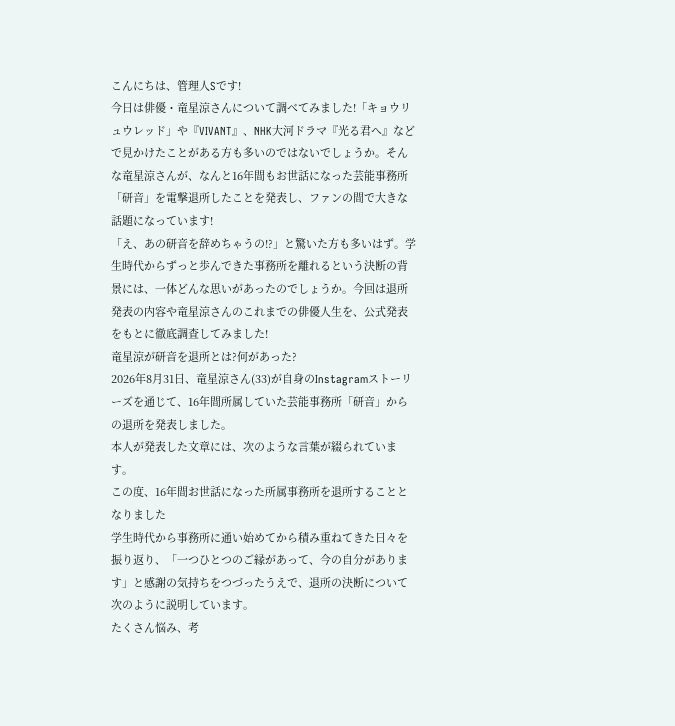こんにちは、管理人Sです!
今日は俳優・竜星涼さんについて調べてみました!「キョウリュウレッド」や『VIVANT』、NHK大河ドラマ『光る君へ』などで見かけたことがある方も多いのではないでしょうか。そんな竜星涼さんが、なんと16年間もお世話になった芸能事務所「研音」を電撃退所したことを発表し、ファンの間で大きな話題になっています!
「え、あの研音を辞めちゃうの!?」と驚いた方も多いはず。学生時代からずっと歩んできた事務所を離れるという決断の背景には、一体どんな思いがあったのでしょうか。今回は退所発表の内容や竜星涼さんのこれまでの俳優人生を、公式発表をもとに徹底調査してみました!
竜星涼が研音を退所とは?何があった?
2026年8月31日、竜星涼さん(33)が自身のInstagramストーリーズを通じて、16年間所属していた芸能事務所「研音」からの退所を発表しました。
本人が発表した文章には、次のような言葉が綴られています。
この度、16年間お世話になった所属事務所を退所することとなりました
学生時代から事務所に通い始めてから積み重ねてきた日々を振り返り、「一つひとつのご縁があって、今の自分があります」と感謝の気持ちをつづったうえで、退所の決断について次のように説明しています。
たくさん悩み、考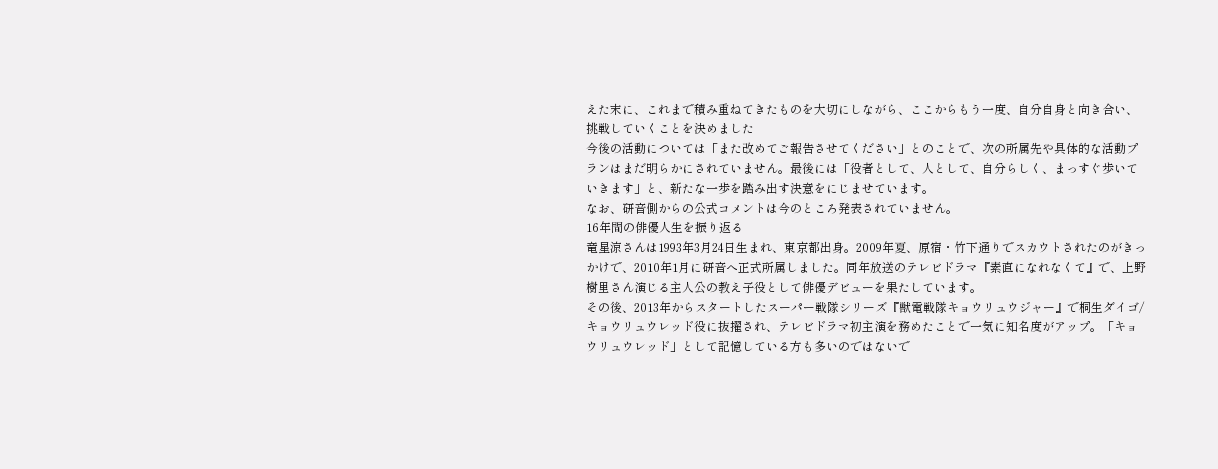えた末に、これまで積み重ねてきたものを大切にしながら、ここからもう一度、自分自身と向き合い、挑戦していくことを決めました
今後の活動については「また改めてご報告させてください」とのことで、次の所属先や具体的な活動プランはまだ明らかにされていません。最後には「役者として、人として、自分らしく、まっすぐ歩いていきます」と、新たな一歩を踏み出す決意をにじませています。
なお、研音側からの公式コメントは今のところ発表されていません。
16年間の俳優人生を振り返る
竜星涼さんは1993年3月24日生まれ、東京都出身。2009年夏、原宿・竹下通りでスカウトされたのがきっかけで、2010年1月に研音へ正式所属しました。同年放送のテレビドラマ『素直になれなくて』で、上野樹里さん演じる主人公の教え子役として俳優デビューを果たしています。
その後、2013年からスタートしたスーパー戦隊シリーズ『獣電戦隊キョウリュウジャー』で桐生ダイゴ/キョウリュウレッド役に抜擢され、テレビドラマ初主演を務めたことで一気に知名度がアップ。「キョウリュウレッド」として記憶している方も多いのではないで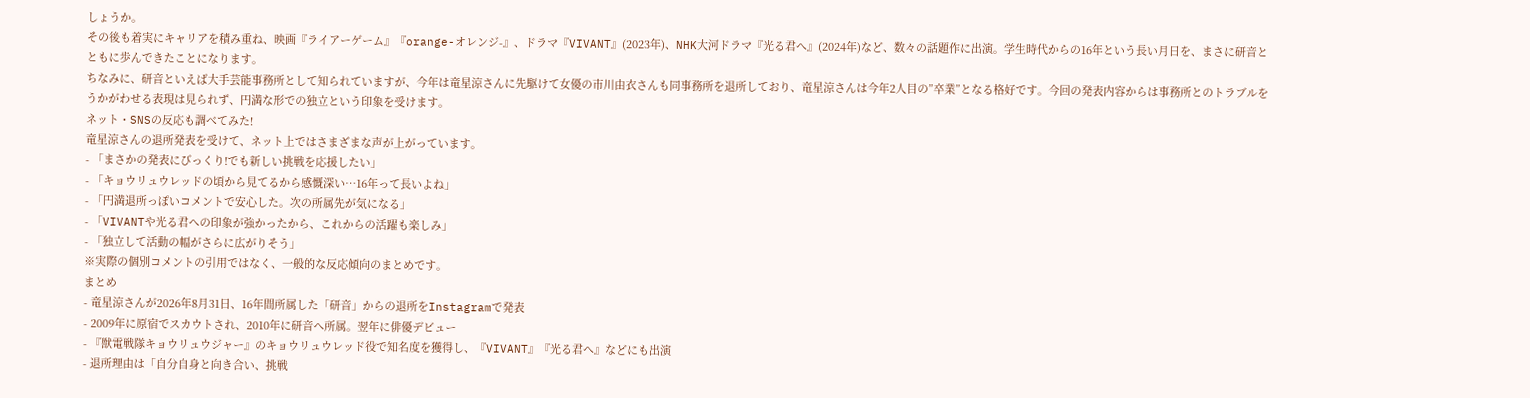しょうか。
その後も着実にキャリアを積み重ね、映画『ライアーゲーム』『orange-オレンジ-』、ドラマ『VIVANT』(2023年)、NHK大河ドラマ『光る君へ』(2024年)など、数々の話題作に出演。学生時代からの16年という長い月日を、まさに研音とともに歩んできたことになります。
ちなみに、研音といえば大手芸能事務所として知られていますが、今年は竜星涼さんに先駆けて女優の市川由衣さんも同事務所を退所しており、竜星涼さんは今年2人目の”卒業”となる格好です。今回の発表内容からは事務所とのトラブルをうかがわせる表現は見られず、円満な形での独立という印象を受けます。
ネット・SNSの反応も調べてみた!
竜星涼さんの退所発表を受けて、ネット上ではさまざまな声が上がっています。
- 「まさかの発表にびっくり!でも新しい挑戦を応援したい」
- 「キョウリュウレッドの頃から見てるから感慨深い…16年って長いよね」
- 「円満退所っぽいコメントで安心した。次の所属先が気になる」
- 「VIVANTや光る君への印象が強かったから、これからの活躍も楽しみ」
- 「独立して活動の幅がさらに広がりそう」
※実際の個別コメントの引用ではなく、一般的な反応傾向のまとめです。
まとめ
- 竜星涼さんが2026年8月31日、16年間所属した「研音」からの退所をInstagramで発表
- 2009年に原宿でスカウトされ、2010年に研音へ所属。翌年に俳優デビュー
- 『獣電戦隊キョウリュウジャー』のキョウリュウレッド役で知名度を獲得し、『VIVANT』『光る君へ』などにも出演
- 退所理由は「自分自身と向き合い、挑戦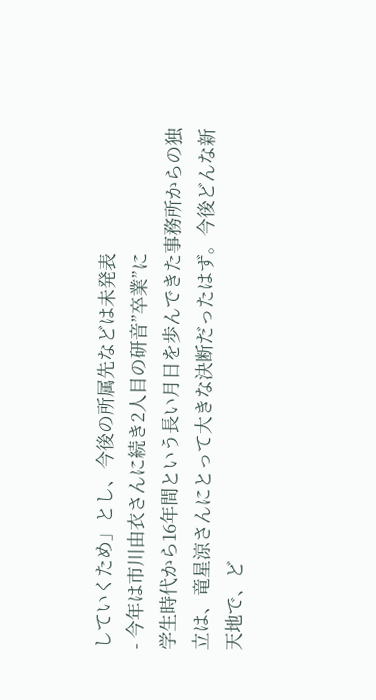していくため」とし、今後の所属先などは未発表
- 今年は市川由衣さんに続き2人目の研音”卒業”に
学生時代から16年間という長い月日を歩んできた事務所からの独立は、竜星涼さんにとって大きな決断だったはず。今後どんな新天地で、ど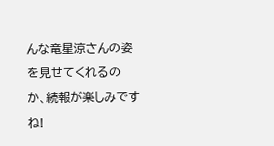んな竜星涼さんの姿を見せてくれるのか、続報が楽しみですね!